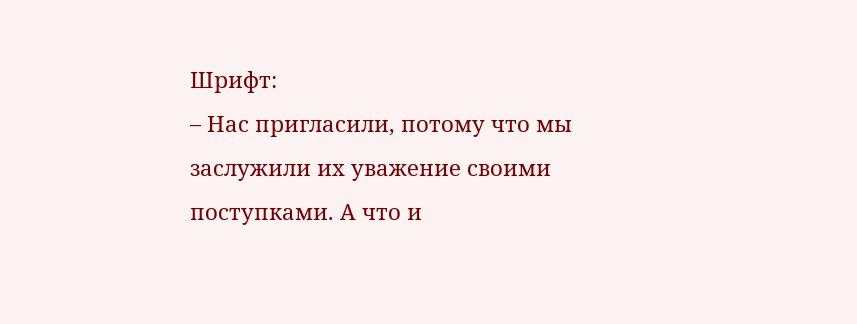Шрифт:
– Нас пригласили, потому что мы заслужили их уважение своими поступками. А что и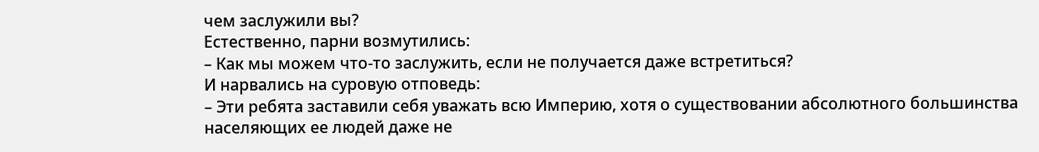чем заслужили вы?
Естественно, парни возмутились:
– Как мы можем что-то заслужить, если не получается даже встретиться?
И нарвались на суровую отповедь:
– Эти ребята заставили себя уважать всю Империю, хотя о существовании абсолютного большинства населяющих ее людей даже не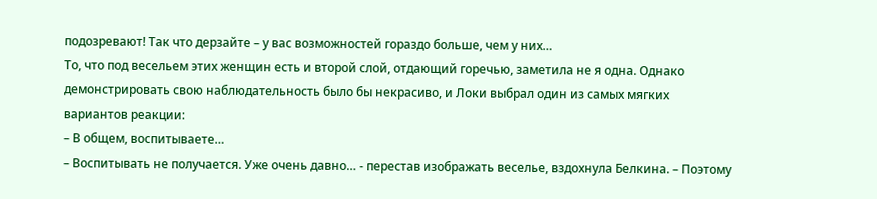подозревают! Так что дерзайте – у вас возможностей гораздо больше, чем у них…
То, что под весельем этих женщин есть и второй слой, отдающий горечью, заметила не я одна. Однако демонстрировать свою наблюдательность было бы некрасиво, и Локи выбрал один из самых мягких вариантов реакции:
– В общем, воспитываете…
– Воспитывать не получается. Уже очень давно… - перестав изображать веселье, вздохнула Белкина. – Поэтому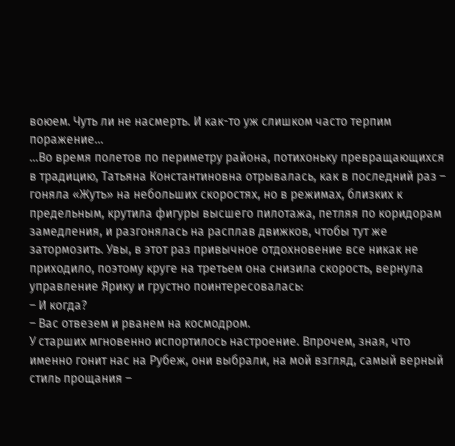воюем. Чуть ли не насмерть. И как-то уж слишком часто терпим поражение…
…Во время полетов по периметру района, потихоньку превращающихся в традицию, Татьяна Константиновна отрывалась, как в последний раз – гоняла «Жуть» на небольших скоростях, но в режимах, близких к предельным, крутила фигуры высшего пилотажа, петляя по коридорам замедления, и разгонялась на расплав движков, чтобы тут же затормозить. Увы, в этот раз привычное отдохновение все никак не приходило, поэтому круге на третьем она снизила скорость, вернула управление Ярику и грустно поинтересовалась:
– И когда?
– Вас отвезем и рванем на космодром.
У старших мгновенно испортилось настроение. Впрочем, зная, что именно гонит нас на Рубеж, они выбрали, на мой взгляд, самый верный стиль прощания –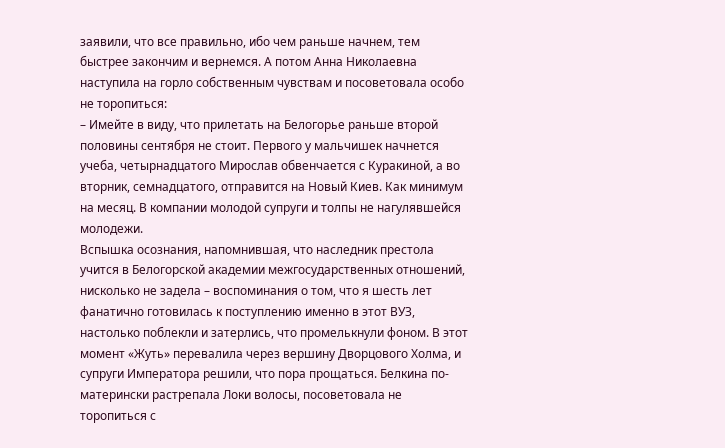заявили, что все правильно, ибо чем раньше начнем, тем быстрее закончим и вернемся. А потом Анна Николаевна наступила на горло собственным чувствам и посоветовала особо не торопиться:
– Имейте в виду, что прилетать на Белогорье раньше второй половины сентября не стоит. Первого у мальчишек начнется учеба, четырнадцатого Мирослав обвенчается с Куракиной, а во вторник, семнадцатого, отправится на Новый Киев. Как минимум на месяц. В компании молодой супруги и толпы не нагулявшейся молодежи.
Вспышка осознания, напомнившая, что наследник престола учится в Белогорской академии межгосударственных отношений, нисколько не задела – воспоминания о том, что я шесть лет фанатично готовилась к поступлению именно в этот ВУЗ, настолько поблекли и затерлись, что промелькнули фоном. В этот момент «Жуть» перевалила через вершину Дворцового Холма, и супруги Императора решили, что пора прощаться. Белкина по-матерински растрепала Локи волосы, посоветовала не торопиться с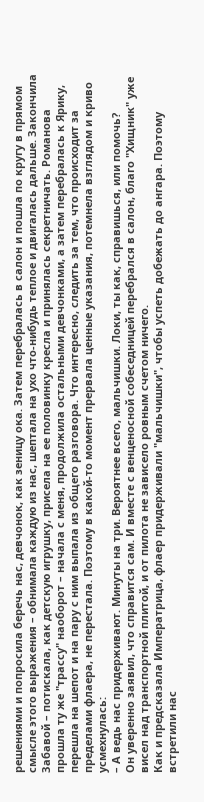решениями и попросила беречь нас, девчонок, как зеницу ока. Затем перебралась в салон и пошла по кругу в прямом смысле этого выражения – обнимала каждую из нас, шептала на ухо что-нибудь теплое и двигалась дальше. Закончила Забавой – потискала, как детскую игрушку, присела на ее половинку кресла и принялась секретничать. Романова прошла ту же "трассу" наоборот – начала с меня, продолжила остальными девчонками, а затем перебралась к Ярику, перешла на шепот и на пару с ним выпала из общего разговора. Что интересно, следить за тем, что происходит за пределами флаера, не перестала. Поэтому в какой-то момент прервала ценные указания, потемнела взглядом и криво усмехнулась:
– А ведь нас придерживают. Минуты на три. Вероятнее всего, мальчишки. Локи, ты как, справишься, или помочь?
Он уверенно заявил, что справится сам. И вместе с венценосной собеседницей перебрался в салон, благо "Хищник" уже висел над транспортной плитой, и от пилота не зависело ровным счетом ничего.
Как и предсказала Императрица, флаер придерживали "мальчишки", чтобы успеть добежать до ангара. Поэтому встретили нас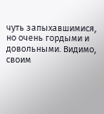чуть запыхавшимися, но очень гордыми и довольными. Видимо, своим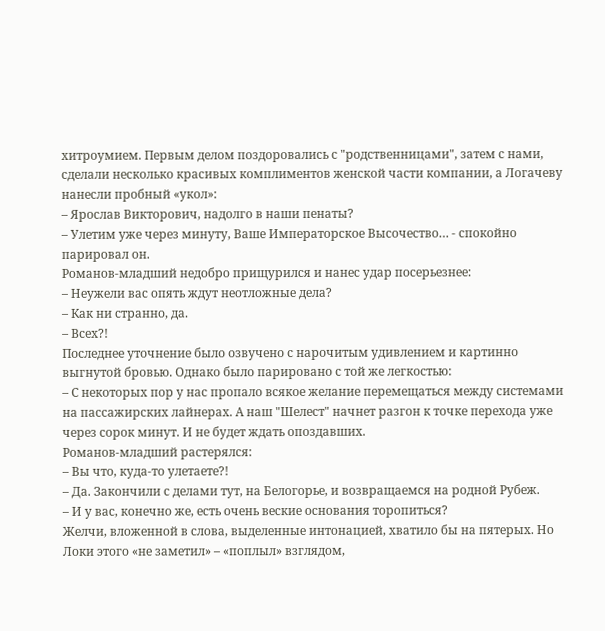хитроумием. Первым делом поздоровались с "родственницами", затем с нами, сделали несколько красивых комплиментов женской части компании, а Логачеву нанесли пробный «укол»:
– Ярослав Викторович, надолго в наши пенаты?
– Улетим уже через минуту, Ваше Императорское Высочество… - спокойно парировал он.
Романов-младший недобро прищурился и нанес удар посерьезнее:
– Неужели вас опять ждут неотложные дела?
– Как ни странно, да.
– Всех?!
Последнее уточнение было озвучено с нарочитым удивлением и картинно выгнутой бровью. Однако было парировано с той же легкостью:
– С некоторых пор у нас пропало всякое желание перемещаться между системами на пассажирских лайнерах. А наш "Шелест" начнет разгон к точке перехода уже через сорок минут. И не будет ждать опоздавших.
Романов-младший растерялся:
– Вы что, куда-то улетаете?!
– Да. Закончили с делами тут, на Белогорье, и возвращаемся на родной Рубеж.
– И у вас, конечно же, есть очень веские основания торопиться?
Желчи, вложенной в слова, выделенные интонацией, хватило бы на пятерых. Но Локи этого «не заметил» – «поплыл» взглядом,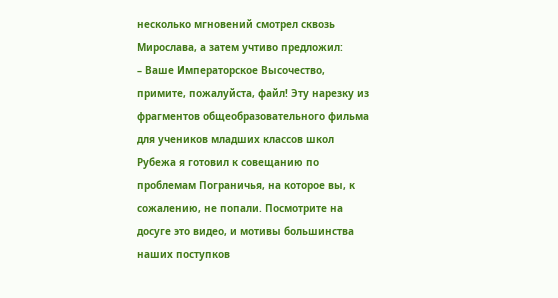несколько мгновений смотрел сквозь Мирослава, а затем учтиво предложил:
– Ваше Императорское Высочество, примите, пожалуйста, файл! Эту нарезку из фрагментов общеобразовательного фильма для учеников младших классов школ Рубежа я готовил к совещанию по проблемам Пограничья, на которое вы, к сожалению, не попали. Посмотрите на досуге это видео, и мотивы большинства наших поступков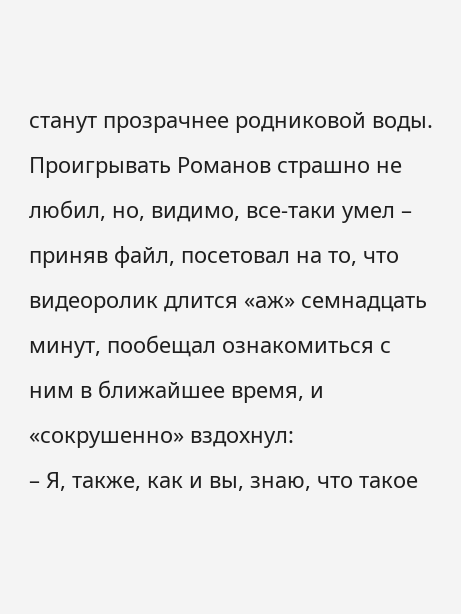станут прозрачнее родниковой воды.
Проигрывать Романов страшно не любил, но, видимо, все-таки умел – приняв файл, посетовал на то, что видеоролик длится «аж» семнадцать минут, пообещал ознакомиться с ним в ближайшее время, и «сокрушенно» вздохнул:
– Я, также, как и вы, знаю, что такое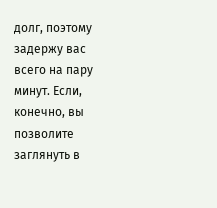долг, поэтому задержу вас всего на пару минут. Если, конечно, вы позволите заглянуть в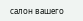салон вашего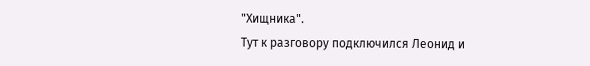"Хищника".
Тут к разговору подключился Леонид и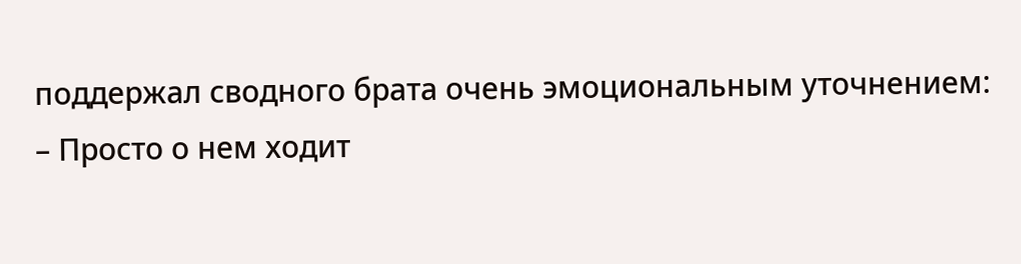поддержал сводного брата очень эмоциональным уточнением:
– Просто о нем ходит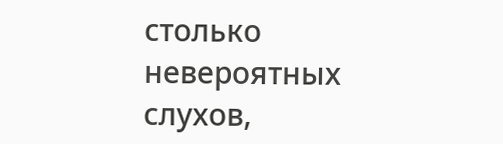столько невероятных слухов,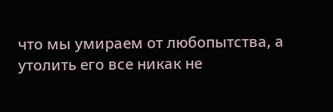что мы умираем от любопытства, а утолить его все никак не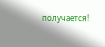получается!